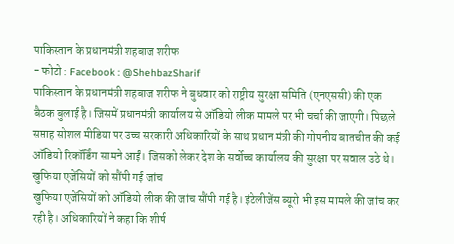पाकिस्तान के प्रधानमंत्री शहबाज शरीफ
- फोटो : Facebook : @ShehbazSharif
पाकिस्तान के प्रधानमंत्री शहबाज शरीफ ने बुधवार को राष्ट्रीय सुरक्षा समिति (एनएससी) की एक बैठक बुलाई है। जिसमें प्रधानमंत्री कार्यालय से ऑडियो लीक मामले पर भी चर्चा की जाएगी। पिछले सप्ताह सोशल मीडिया पर उच्च सरकारी अधिकारियों के साथ प्रधान मंत्री की गोपनीय बातचीत की कई ऑडियो रिकॉर्डिंग सामने आईं। जिसको लेकर देश के सर्वोच्च कार्यालय की सुरक्षा पर सवाल उठे थे।
खुफिया एजेंसियों को सौंपी गई जांच
खुफिया एजेंसियों को ऑडियो लीक की जांच सौंपी गई है। इंटेलीजेंस ब्यूरो भी इस मामले की जांच कर रही है। अधिकारियों ने कहा कि शीर्ष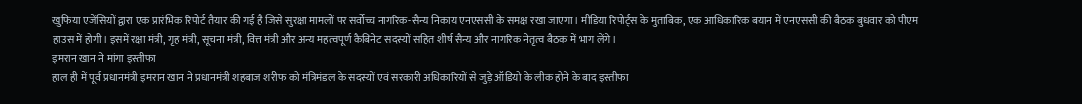खुफिया एजेंसियों द्वारा एक प्रारंभिक रिपोर्ट तैयार की गई है जिसे सुरक्षा मामलों पर सर्वोच्च नागरिक-सैन्य निकाय एनएससी के समक्ष रखा जाएगा। मीडिया रिपोर्ट्स के मुताबिक, एक आधिकारिक बयान में एनएससी की बैठक बुधवार को पीएम हाउस में होगी। इसमें रक्षा मंत्री, गृह मंत्री, सूचना मंत्री, वित्त मंत्री और अन्य महत्वपूर्ण कैबिनेट सदस्यों सहित शीर्ष सैन्य और नागरिक नेतृत्व बैठक में भाग लेंगे।
इमरान खान ने मांगा इस्तीफा
हाल ही में पूर्व प्रधानमंत्री इमरान खान ने प्रधानमंत्री शहबाज शरीफ को मंत्रिमंडल के सदस्यों एवं सरकारी अधिकारियों से जुड़े ऑडियो के लीक होने के बाद इस्तीफा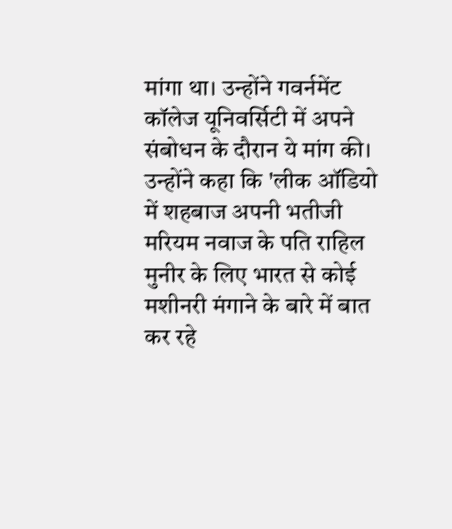मांगा था। उन्होंने गवर्नमेंट कॉलेज यूनिवर्सिटी में अपने संबोधन के दौरान ये मांग की। उन्होंने कहा कि 'लीक ऑडियो में शहबाज अपनी भतीजी मरियम नवाज के पति राहिल मुनीर के लिए भारत से कोई मशीनरी मंगाने के बारे में बात कर रहे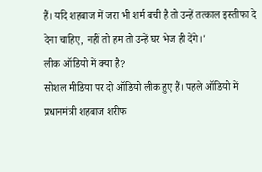हैं। यदि शहबाज में जरा भी शर्म बची है तो उन्हें तत्काल इस्तीफा दे देना चाहिए, नहीं तो हम तो उन्हें घर भेज ही देंगे।'
लीक ऑडियो में क्या है?
सोशल मीडिया पर दो ऑडियो लीक हुए हैं। पहले ऑडियो में प्रधानमंत्री शहबाज शरीफ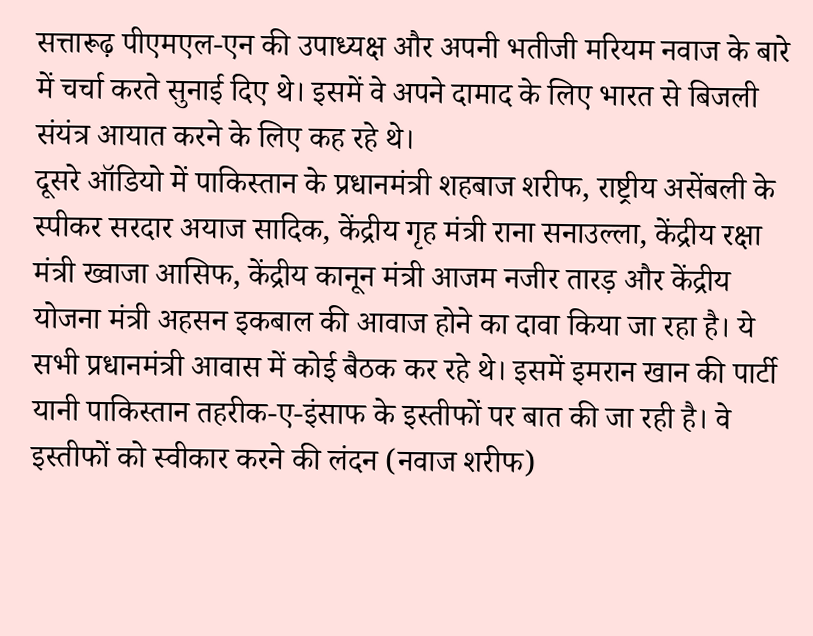सत्तारूढ़ पीएमएल-एन की उपाध्यक्ष और अपनी भतीजी मरियम नवाज के बारे में चर्चा करते सुनाई दिए थे। इसमें वे अपने दामाद के लिए भारत से बिजली संयंत्र आयात करने के लिए कह रहे थे।
दूसरे ऑडियो में पाकिस्तान के प्रधानमंत्री शहबाज शरीफ, राष्ट्रीय असेंबली के स्पीकर सरदार अयाज सादिक, केंद्रीय गृह मंत्री राना सनाउल्ला, केंद्रीय रक्षा मंत्री ख्वाजा आसिफ, केंद्रीय कानून मंत्री आजम नजीर तारड़ और केंद्रीय योजना मंत्री अहसन इकबाल की आवाज होने का दावा किया जा रहा है। ये सभी प्रधानमंत्री आवास में कोई बैठक कर रहे थे। इसमें इमरान खान की पार्टी यानी पाकिस्तान तहरीक-ए-इंसाफ के इस्तीफों पर बात की जा रही है। वे इस्तीफों को स्वीकार करने की लंदन (नवाज शरीफ)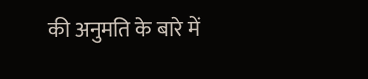की अनुमति के बारे में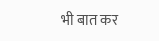भी बात कर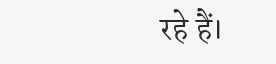रहे हैं।